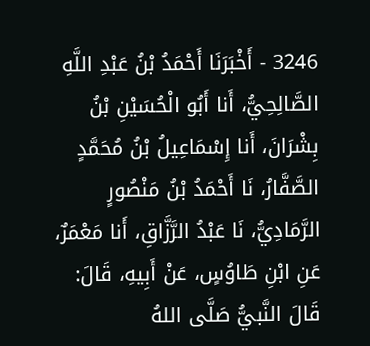3246 - أَخْبَرَنَا أَحْمَدُ بْنُ عَبْدِ اللَّهِ الصَّالِحِيُّ، أَنا أَبُو الْحُسَيْنِ بْنُ بِشْرَانَ، أَنا إِسْمَاعِيلُ بْنُ مُحَمَّدٍ الصَّفَّارُ، نَا أَحْمَدُ بْنُ مَنْصُورٍ الرَّمَادِيُّ، نَا عَبْدُ الرَّزَّاقِ، أَنا مَعْمَرٌ، عَنِ ابْنِ طَاوُسٍ، عَنْ أَبِيهِ، قَالَ: قَالَ النَّبيُّ صَلَّى اللهُ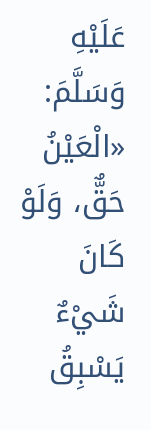عَلَيْهِ وَسَلَّمَ: «الْعَيْنُ حَقٌّ، وَلَوْ كَانَ شَيْءٌ يَسْبِقُ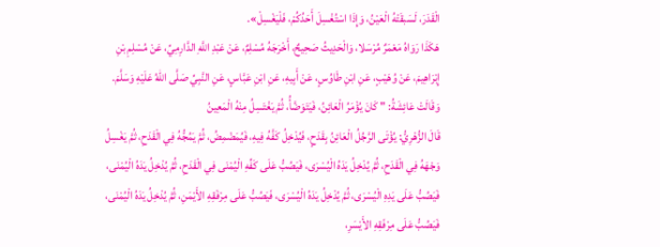الْقَدَرَ، لَسَبقَتْهُ الْعَيْنُ، وَإِذَا اسْتُغْسِلَ أَحَدُكُمْ، فَلْيَغْسِلْ».
هَكَذَا رَوَاهُ مَعْمَرٌ مُرْسَلا، وَالْحَدِيثُ صَحِيحٌ، أَخْرَجَهُ مُسْلِمٌ، عَنْ عَبْدِ اللَّهِ الدَّارِمِيِّ، عَنْ مُسْلِمِ بْنِ إِبْرَاهِيمَ، عَنْ وُهَيْبٍ، عَنِ ابْنِ طَاوُسٍ، عَنْ أَبِيهِ، عَنِ ابْنِ عَبَّاسٍ، عَنِ النَّبِيِّ صَلَّى اللهُ عَلَيْهِ وَسَلَّمَ.
وَقَالَتْ عَائِشَةُ: " كَانَ يُؤْمَرُ الْعَائِنُ، فَيَتَوَضَّأُ، ثُمَّ يَغْتَسِلُ مِنْهُ الْمَعِينُ
قَالَ الزُّهْرِيُّ: يُؤْتَى الرَّجُلُ الْعَائِنُ بِقَدَحٍ، فَيُدْخِلُ كَفَّهُ فِيهِ، فَيُمَضْمِضُ، ثُمَّ يَمُجُّهُ فِي الْقَدَحِ، ثُمَّ يَغْسِلُ وَجْهَهُ فِي الْقَدَحِ، ثُمَّ يُدْخِلُ يَدَهُ الْيُسْرَى، فَيَصُبُّ عَلَى كَفِّهِ الْيُمْنَى فِي الْقَدَحِ، ثُمَّ يُدْخِلُ يَدَهُ الْيُمْنَى، فَيَصُبُّ عَلَى يَدِهِ الْيُسْرَى، ثُمَّ يُدْخِلُ يَدَهُ الْيُسْرَى، فَيَصُبُّ عَلَى مِرْفَقِهِ الأَيْمَنِ، ثُمَّ يُدْخِلُ يَدَهُ الْيُمْنَى، فَيَصُبُّ عَلَى مِرْفَقِهِ الأَيْسَرِ،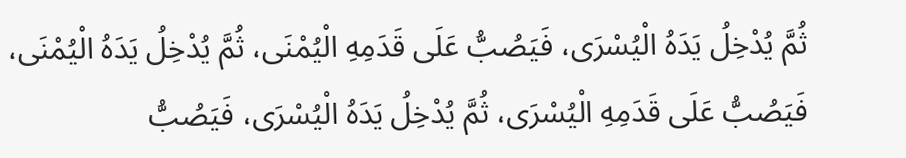ثُمَّ يُدْخِلُ يَدَهُ الْيُسْرَى، فَيَصُبُّ عَلَى قَدَمِهِ الْيُمْنَى، ثُمَّ يُدْخِلُ يَدَهُ الْيُمْنَى، فَيَصُبُّ عَلَى قَدَمِهِ الْيُسْرَى، ثُمَّ يُدْخِلُ يَدَهُ الْيُسْرَى، فَيَصُبُّ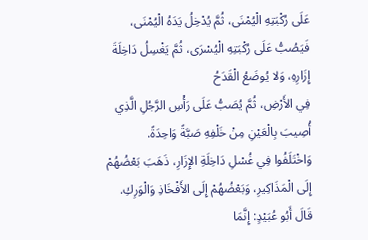عَلَى رُكْبَتِهِ الْيُمْنَى، ثُمَّ يُدْخِلُ يَدَهُ الْيُمْنَى، فَيَصُبُّ عَلَى رُكْبَتِهِ الْيُسْرَى، ثُمَّ يَغْسِلُ دَاخِلَةَ إِزَارِهِ، وَلا يُوضَعُ الْقَدَحُ
فِي الأَرْضِ، ثُمَّ يُصَبُّ عَلَى رَأْسِ الرَّجُلِ الَّذِي أُصِيبَ بِالْعَيْنِ مِنْ خَلْفِهِ صَبَّةً وَاحِدَةً.
وَاخْتَلَفُوا فِي غُسْلِ دَاخِلَةِ الإِزَارِ، ذَهَبَ بَعْضُهُمْ إِلَى الْمَذَاكِيرِ، وَبَعْضُهُمْ إِلَى الأَفْخَاذِ وَالْوَرِكِ.
قَالَ أَبُو عُبَيْدٍ: إِنَّمَا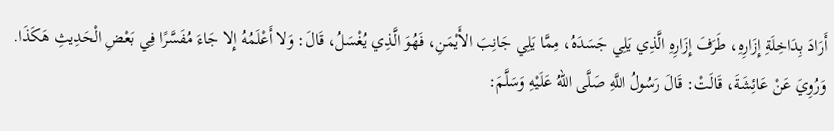أَرَادَ بِدَاخِلَةِ إِزَارِهِ، طَرَفَ إِزَارِهِ الَّذِي يَلِي جَسَدَهُ، مِمَّا يَلِي جَانِبَ الأَيْمَنِ، فَهُوَ الَّذِي يُغْسَلُ، قَالَ: وَلا أَعْلَمُهُ إِلا جَاءَ مُفَسَّرًا فِي بَعْضِ الْحَدِيثِ هَكَذَا.
وَرُوِيَ عَنْ عَائِشَةَ، قَالَتْ: قَالَ رَسُولُ اللَّهِ صَلَّى اللهُ عَلَيْهِ وَسَلَّمَ: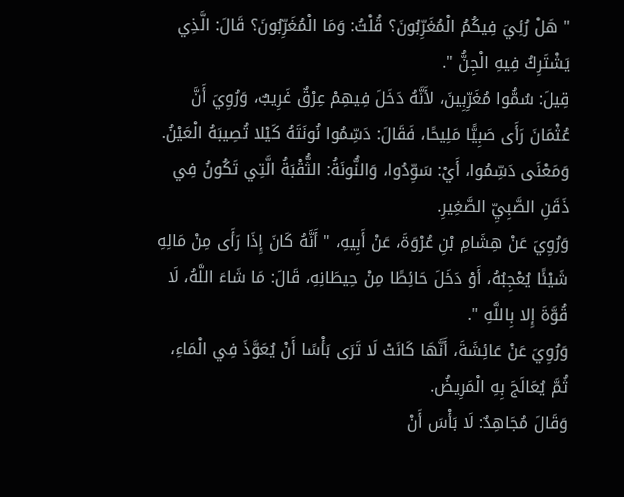" هَلْ رُئِيَ فِيكُمُ الْمُغَرِّبُونَ؟ قُلْتُ: وَمَا الْمُغَرِّبُونَ؟ قَالَ: الَّذِي يَشْتَرِكُ فِيهِ الْجِنُّ ".
قِيلَ: سُمُّوا مُغَرِّبِينَ، لأَنَّهُ دَخَلَ فِيهِمْ عِرْقٌ غَرِيبٌ، وَرُوِيَ أَنَّ عُثْمَانَ رَأَى صَبِيًّا مَلِيحًا، فَقَالَ: دَسِّمُوا نُونَتَهُ كَيْلا تُصِيبَهُ الْعَيْنُ.
وَمَعْنَى دَسِّمُوا، أَيْ: سَوِّدُوا، وَالنُّونَةُ: الثُّقْبَةُ الَّتِي تَكُونُ فِي ذَقَنِ الصَّبِيِّ الصَّغِيرِ.
وَرُوِيَ عَنْ هِشَامِ بْنِ عُرْوَةَ، عَنْ أَبِيهِ، " أَنَّهُ كَانَ إِذَا رَأَى مِنْ مَالِهِ شَيْئًا يُعْجِبُهُ، أَوْ دَخَلَ حَائِطًا مِنْ حِيطَانِهِ، قَالَ: مَا شَاءَ اللَّهُ، لَا قُوَّةَ إِلا بِاللَّهِ ".
وَرُوِيَ عَنْ عَائِشَةَ، أَنَّهَا كَانَتْ لَا تَرَى بَأْسًا أَنْ يُعَوَّذَ فِي الْمَاءِ، ثُمَّ يُعَالَجَ بِهِ الْمَرِيضُ.
وَقَالَ مُجَاهِدٌ: لَا بَأْسَ أَنْ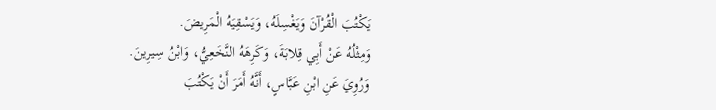يَكْتُبَ الْقُرْآنَ وَيَغْسِلَهُ، وَيَسْقِيَهُ الْمَرِيضَ.
وَمِثْلُهُ عَنْ أَبِي قِلابَةَ، وَكَرِهَهُ النَّخَعِيُّ، وَابْنُ سِيرِينَ.
وَرُوِيَ عَنِ ابْنِ عَبَّاسٍ، أَنَّهُ أَمَرَ أَنْ يَكْتُبَ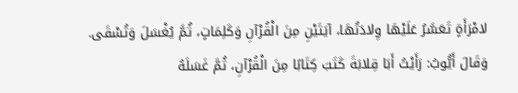لامْرَأَةٍ تَعَسَّرُ عَلَيْهَا وِلادَتُهَا، آيَتَيْنِ مِنَ الْقُرْآنِ وَكَلِمَاتٍ، ثُمَّ يُغْسَلَ وَتُسْقَى.
وَقَالَ أَيُّوبُ: رَأَيْتُ أَبَا قِلابَةَ كَتَبَ كِتَابًا مِنَ الْقُرْآنِ، ثُمَّ غَسَلَهُ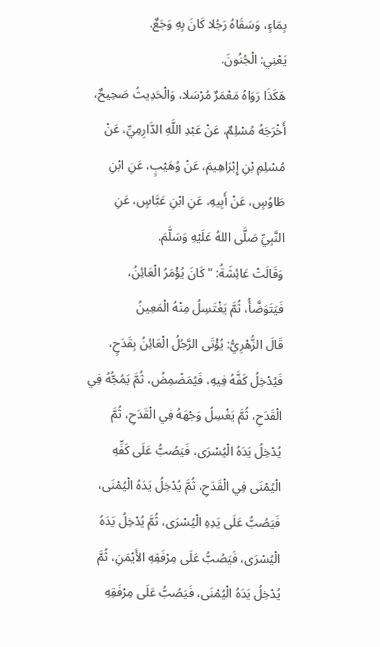بِمَاءٍ، وَسَقَاهُ رَجُلا كَانَ بِهِ وَجَعٌ.
يَعْنِي: الْجُنُونَ.
هَكَذَا رَوَاهُ مَعْمَرٌ مُرْسَلا، وَالْحَدِيثُ صَحِيحٌ، أَخْرَجَهُ مُسْلِمٌ، عَنْ عَبْدِ اللَّهِ الدَّارِمِيِّ، عَنْ مُسْلِمِ بْنِ إِبْرَاهِيمَ، عَنْ وُهَيْبٍ، عَنِ ابْنِ طَاوُسٍ، عَنْ أَبِيهِ، عَنِ ابْنِ عَبَّاسٍ، عَنِ النَّبِيِّ صَلَّى اللهُ عَلَيْهِ وَسَلَّمَ.
وَقَالَتْ عَائِشَةُ: " كَانَ يُؤْمَرُ الْعَائِنُ، فَيَتَوَضَّأُ، ثُمَّ يَغْتَسِلُ مِنْهُ الْمَعِينُ
قَالَ الزُّهْرِيُّ: يُؤْتَى الرَّجُلُ الْعَائِنُ بِقَدَحٍ، فَيُدْخِلُ كَفَّهُ فِيهِ، فَيُمَضْمِضُ، ثُمَّ يَمُجُّهُ فِي الْقَدَحِ، ثُمَّ يَغْسِلُ وَجْهَهُ فِي الْقَدَحِ، ثُمَّ يُدْخِلُ يَدَهُ الْيُسْرَى، فَيَصُبُّ عَلَى كَفِّهِ الْيُمْنَى فِي الْقَدَحِ، ثُمَّ يُدْخِلُ يَدَهُ الْيُمْنَى، فَيَصُبُّ عَلَى يَدِهِ الْيُسْرَى، ثُمَّ يُدْخِلُ يَدَهُ الْيُسْرَى، فَيَصُبُّ عَلَى مِرْفَقِهِ الأَيْمَنِ، ثُمَّ يُدْخِلُ يَدَهُ الْيُمْنَى، فَيَصُبُّ عَلَى مِرْفَقِهِ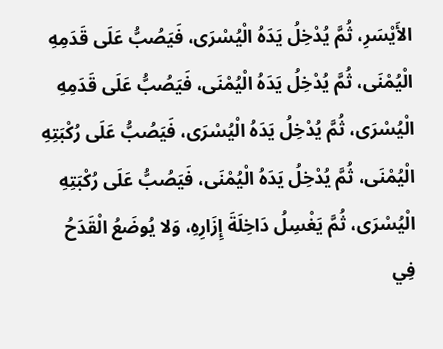الأَيْسَرِ، ثُمَّ يُدْخِلُ يَدَهُ الْيُسْرَى، فَيَصُبُّ عَلَى قَدَمِهِ الْيُمْنَى، ثُمَّ يُدْخِلُ يَدَهُ الْيُمْنَى، فَيَصُبُّ عَلَى قَدَمِهِ الْيُسْرَى، ثُمَّ يُدْخِلُ يَدَهُ الْيُسْرَى، فَيَصُبُّ عَلَى رُكْبَتِهِ الْيُمْنَى، ثُمَّ يُدْخِلُ يَدَهُ الْيُمْنَى، فَيَصُبُّ عَلَى رُكْبَتِهِ الْيُسْرَى، ثُمَّ يَغْسِلُ دَاخِلَةَ إِزَارِهِ، وَلا يُوضَعُ الْقَدَحُ
فِي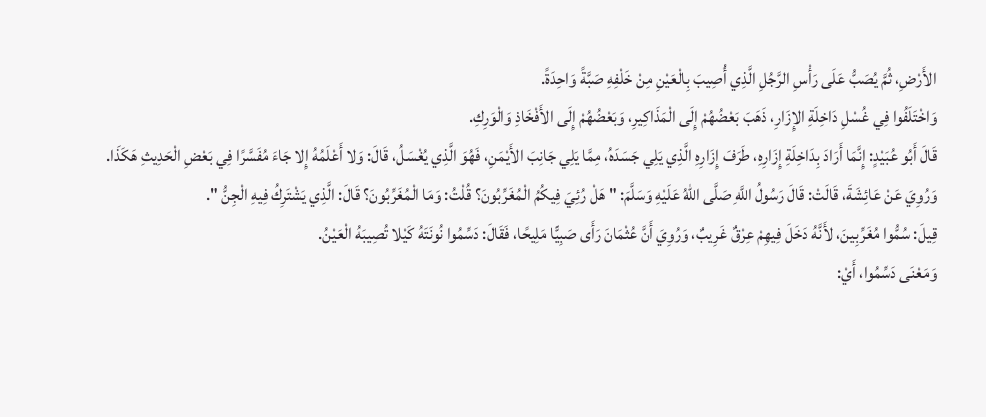الأَرْضِ، ثُمَّ يُصَبُّ عَلَى رَأْسِ الرَّجُلِ الَّذِي أُصِيبَ بِالْعَيْنِ مِنْ خَلْفِهِ صَبَّةً وَاحِدَةً.
وَاخْتَلَفُوا فِي غُسْلِ دَاخِلَةِ الإِزَارِ، ذَهَبَ بَعْضُهُمْ إِلَى الْمَذَاكِيرِ، وَبَعْضُهُمْ إِلَى الأَفْخَاذِ وَالْوَرِكِ.
قَالَ أَبُو عُبَيْدٍ: إِنَّمَا أَرَادَ بِدَاخِلَةِ إِزَارِهِ، طَرَفَ إِزَارِهِ الَّذِي يَلِي جَسَدَهُ، مِمَّا يَلِي جَانِبَ الأَيْمَنِ، فَهُوَ الَّذِي يُغْسَلُ، قَالَ: وَلا أَعْلَمُهُ إِلا جَاءَ مُفَسَّرًا فِي بَعْضِ الْحَدِيثِ هَكَذَا.
وَرُوِيَ عَنْ عَائِشَةَ، قَالَتْ: قَالَ رَسُولُ اللَّهِ صَلَّى اللهُ عَلَيْهِ وَسَلَّمَ: " هَلْ رُئِيَ فِيكُمُ الْمُغَرِّبُونَ؟ قُلْتُ: وَمَا الْمُغَرِّبُونَ؟ قَالَ: الَّذِي يَشْتَرِكُ فِيهِ الْجِنُّ ".
قِيلَ: سُمُّوا مُغَرِّبِينَ، لأَنَّهُ دَخَلَ فِيهِمْ عِرْقٌ غَرِيبٌ، وَرُوِيَ أَنَّ عُثْمَانَ رَأَى صَبِيًّا مَلِيحًا، فَقَالَ: دَسِّمُوا نُونَتَهُ كَيْلا تُصِيبَهُ الْعَيْنُ.
وَمَعْنَى دَسِّمُوا، أَيْ: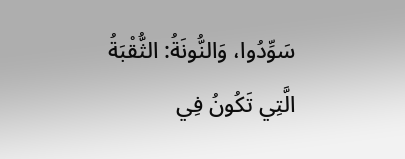سَوِّدُوا، وَالنُّونَةُ: الثُّقْبَةُ الَّتِي تَكُونُ فِي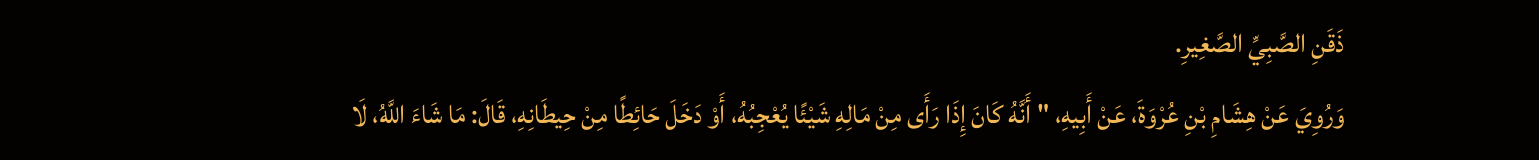ذَقَنِ الصَّبِيِّ الصَّغِيرِ.
وَرُوِيَ عَنْ هِشَامِ بْنِ عُرْوَةَ، عَنْ أَبِيهِ، " أَنَّهُ كَانَ إِذَا رَأَى مِنْ مَالِهِ شَيْئًا يُعْجِبُهُ، أَوْ دَخَلَ حَائِطًا مِنْ حِيطَانِهِ، قَالَ: مَا شَاءَ اللَّهُ، لَا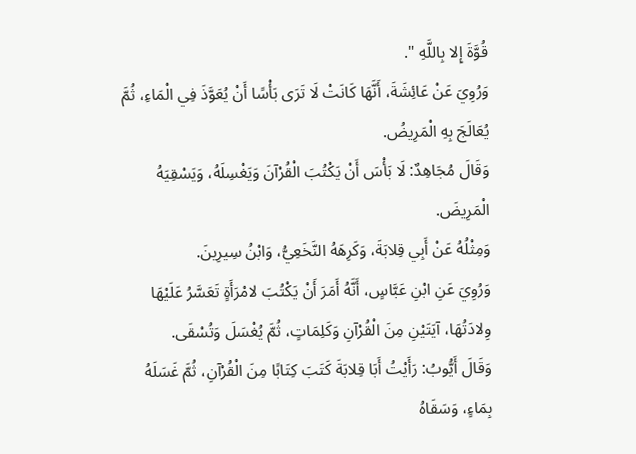قُوَّةَ إِلا بِاللَّهِ ".
وَرُوِيَ عَنْ عَائِشَةَ، أَنَّهَا كَانَتْ لَا تَرَى بَأْسًا أَنْ يُعَوَّذَ فِي الْمَاءِ، ثُمَّ يُعَالَجَ بِهِ الْمَرِيضُ.
وَقَالَ مُجَاهِدٌ: لَا بَأْسَ أَنْ يَكْتُبَ الْقُرْآنَ وَيَغْسِلَهُ، وَيَسْقِيَهُ الْمَرِيضَ.
وَمِثْلُهُ عَنْ أَبِي قِلابَةَ، وَكَرِهَهُ النَّخَعِيُّ، وَابْنُ سِيرِينَ.
وَرُوِيَ عَنِ ابْنِ عَبَّاسٍ، أَنَّهُ أَمَرَ أَنْ يَكْتُبَ لامْرَأَةٍ تَعَسَّرُ عَلَيْهَا وِلادَتُهَا، آيَتَيْنِ مِنَ الْقُرْآنِ وَكَلِمَاتٍ، ثُمَّ يُغْسَلَ وَتُسْقَى.
وَقَالَ أَيُّوبُ: رَأَيْتُ أَبَا قِلابَةَ كَتَبَ كِتَابًا مِنَ الْقُرْآنِ، ثُمَّ غَسَلَهُ بِمَاءٍ، وَسَقَاهُ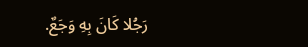رَجُلا كَانَ بِهِ وَجَعٌ.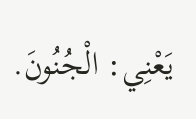يَعْنِي: الْجُنُونَ.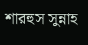শারহুস সুন্নাহ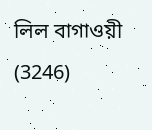লিল বাগাওয়ী (3246)